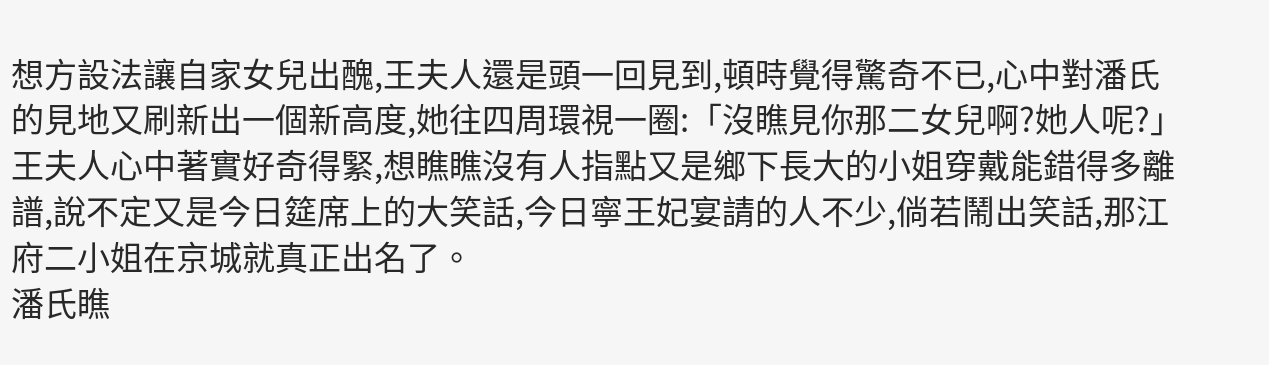想方設法讓自家女兒出醜,王夫人還是頭一回見到,頓時覺得驚奇不已,心中對潘氏的見地又刷新出一個新高度,她往四周環視一圈:「沒瞧見你那二女兒啊?她人呢?」
王夫人心中著實好奇得緊,想瞧瞧沒有人指點又是鄉下長大的小姐穿戴能錯得多離譜,說不定又是今日筵席上的大笑話,今日寧王妃宴請的人不少,倘若鬧出笑話,那江府二小姐在京城就真正出名了。
潘氏瞧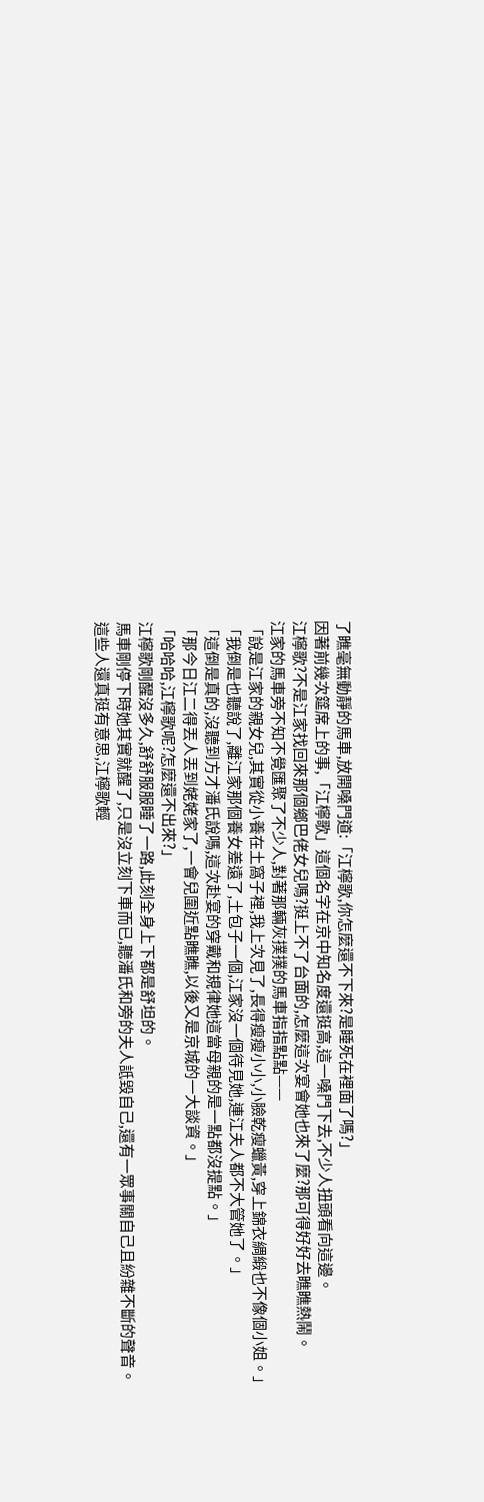了瞧毫無動靜的馬車,放開嗓門道:「江檸歌,你怎麼還不下來?是睡死在裡面了嗎?」
因著前幾次筵席上的事,「江檸歌」這個名字在京中知名度還挺高,這一嗓門下去,不少人扭頭看向這邊。
江檸歌?不是江家找回來那個鄉巴佬女兒嗎?挺上不了台面的,怎麼這次宴會她也來了麼?那可得好好去瞧瞧熱鬧。
江家的馬車旁不知不覺匯聚了不少人,對著那輛灰撲撲的馬車指指點點——
「說是江家的親女兒,其實從小養在土窩子裡,我上次見了,長得瘦瘦小小,小臉乾瘦蠟黃,穿上錦衣綢緞也不像個小姐。」
「我倒是也聽說了,離江家那個養女差遠了,土包子一個,江家沒一個待見她,連江夫人都不大管她了。」
「這倒是真的,沒聽到方才潘氏說嗎,這次赴宴的穿戴和規律她這當母親的是一點都沒提點。」
「那今日江二得丟人丟到姥姥家了,一會兒圍近點瞧瞧,以後又是京城的一大談資。」
「哈哈哈,江檸歌呢?怎麼還不出來?」
江檸歌剛醒沒多久,舒舒服服睡了一路,此刻全身上下都是舒坦的。
馬車剛停下時她其實就醒了,只是沒立刻下車而已,聽潘氏和旁的夫人詆毀自己,還有一眾事關自己且紛雜不斷的聲音。
這些人還真挺有意思,江檸歌輕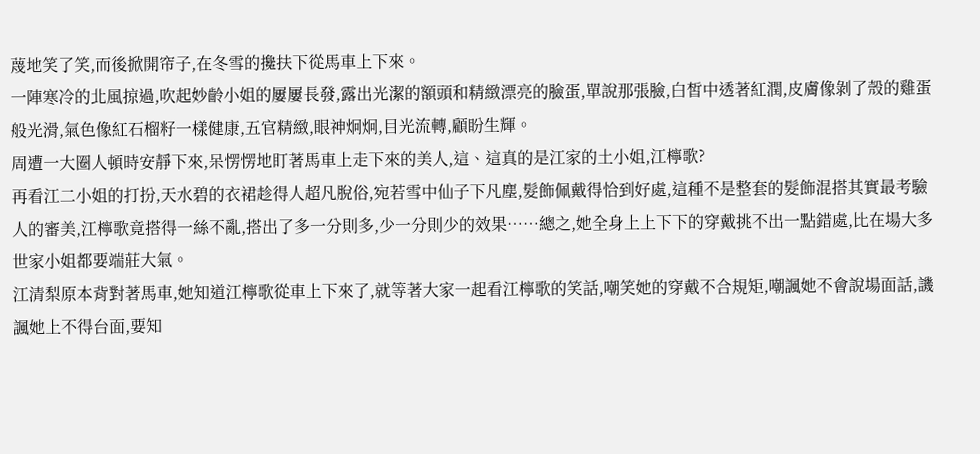蔑地笑了笑,而後掀開帘子,在冬雪的攙扶下從馬車上下來。
一陣寒冷的北風掠過,吹起妙齡小姐的屢屢長發,露出光潔的額頭和精緻漂亮的臉蛋,單說那張臉,白皙中透著紅潤,皮膚像剝了殼的雞蛋般光滑,氣色像紅石榴籽一樣健康,五官精緻,眼神炯炯,目光流轉,顧盼生輝。
周遭一大圈人頓時安靜下來,呆愣愣地盯著馬車上走下來的美人,這、這真的是江家的土小姐,江檸歌?
再看江二小姐的打扮,天水碧的衣裙趁得人超凡脫俗,宛若雪中仙子下凡塵,髮飾佩戴得恰到好處,這種不是整套的髮飾混搭其實最考驗人的審美,江檸歌竟搭得一絲不亂,搭出了多一分則多,少一分則少的效果……總之,她全身上上下下的穿戴挑不出一點錯處,比在場大多世家小姐都要端莊大氣。
江清梨原本背對著馬車,她知道江檸歌從車上下來了,就等著大家一起看江檸歌的笑話,嘲笑她的穿戴不合規矩,嘲諷她不會說場面話,譏諷她上不得台面,要知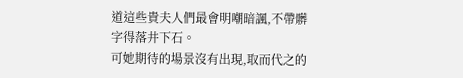道這些貴夫人們最會明嘲暗諷,不帶髒字得落井下石。
可她期待的場景沒有出現,取而代之的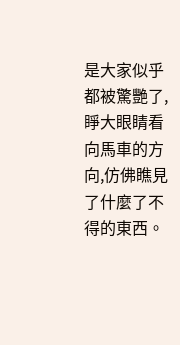是大家似乎都被驚艷了,睜大眼睛看向馬車的方向,仿佛瞧見了什麼了不得的東西。